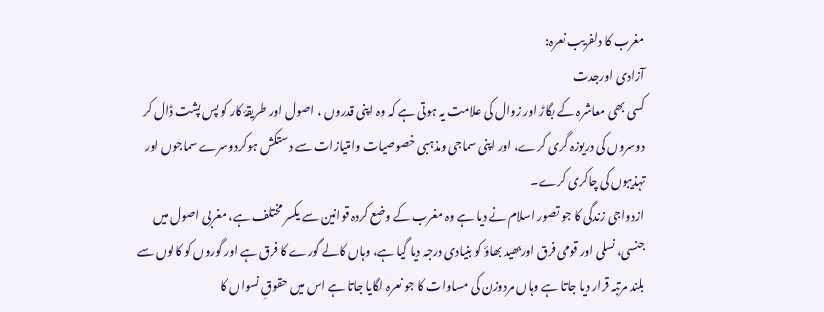مغرب کا دلفریب نعرہ:
آزادی اورجدت
کسی بھی معاشرہ کے بگاڑ اور زوال کی علامت یہ ہوتی ہے کہ وہ اپنی قدروں ، اصول اور طریقۂ کار کو پس پشت ڈال کر دوسروں کی دریوزہ گری کرے، اور اپنی سماجی ومذہبی خصوصیات وامتیازات سے دستکش ہوکردوسرے سماجوں اور تہذیبوں کی چاکری کرے۔
ازدواجی زندگی کا جو تصور اسلام نے دیا ہے وہ مغرب کے وضع کردہ قوانین سے یکسر مختلف ہے، مغربی اصول میں جنسی، نسلی اور قومی فرق اوربھید بھاؤ کو بنیادی درجہ دیا گیا ہے، وہاں کالے گورے کا فرق ہے اور گوروں کو کالوں سے بلند مرتبہ قرار دیا جاتا ہے وہاں مردوزن کی مساوات کا جو نعرہ لگایا جاتا ہے اس میں حقوقِ نسواں کا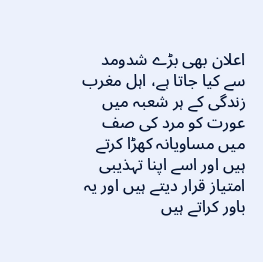اعلان بھی بڑے شدومد سے کیا جاتا ہے، اہل مغرب زندگی کے ہر شعبہ میں عورت کو مرد کی صف میں مساویانہ کھڑا کرتے ہیں اور اسے اپنا تہذیبی امتیاز قرار دیتے ہیں اور یہ باور کراتے ہیں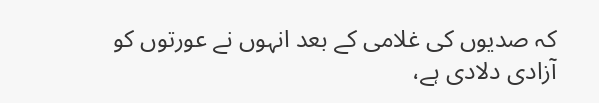کہ صدیوں کی غلامی کے بعد انہوں نے عورتوں کو آزادی دلادی ہے،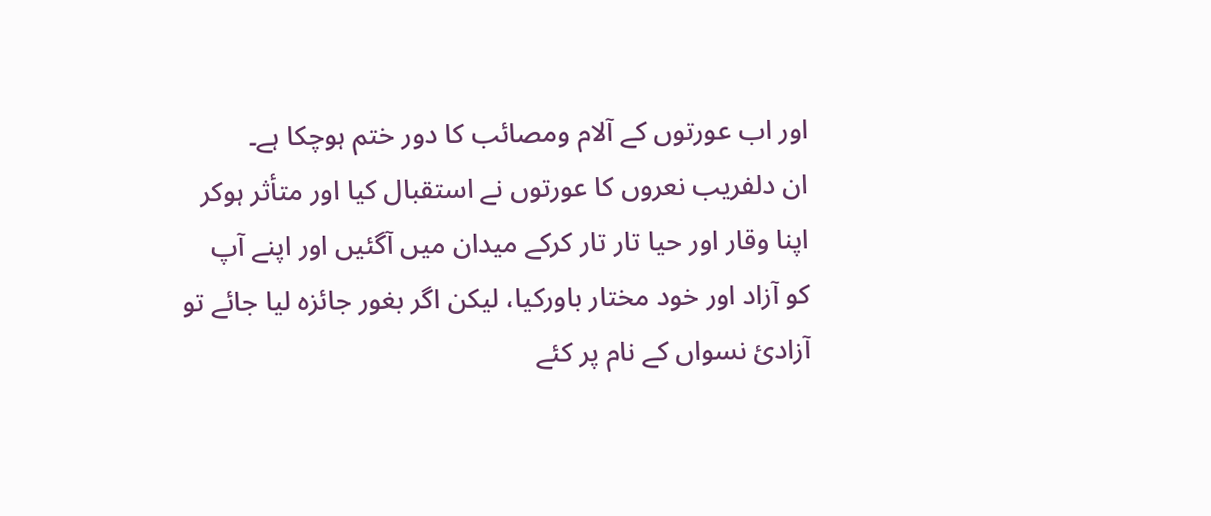اور اب عورتوں کے آلام ومصائب کا دور ختم ہوچکا ہے۔
ان دلفریب نعروں کا عورتوں نے استقبال کیا اور متأثر ہوکر اپنا وقار اور حیا تار تار کرکے میدان میں آگئیں اور اپنے آپ کو آزاد اور خود مختار باورکیا، لیکن اگر بغور جائزہ لیا جائے تو آزادئ نسواں کے نام پر کئے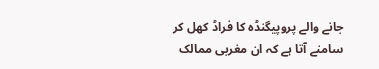جانے والے پروپیگنڈہ کا فراڈ کھل کر سامنے آتا ہے کہ ان مغربی ممالک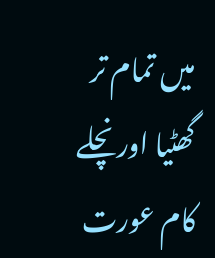میں تمام تر گھٹیا اورنچلے کام عورت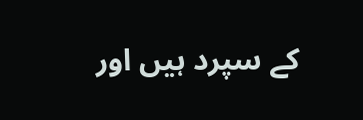کے سپرد ہیں اور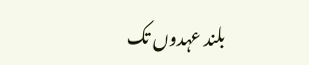بلند عہدوں تک